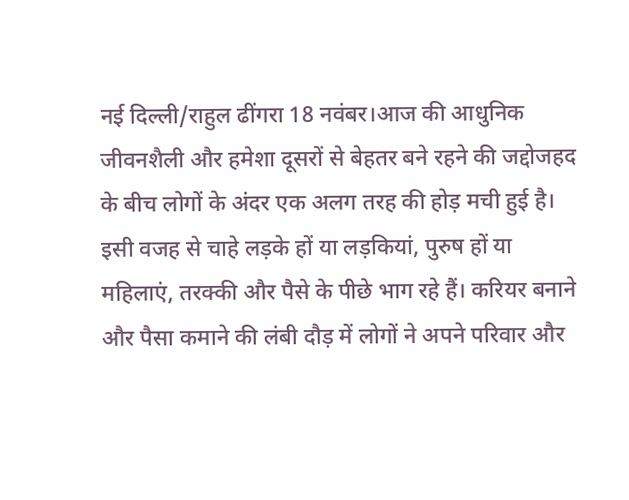नई दिल्ली/राहुल ढींगरा 18 नवंबर।आज की आधुनिक जीवनशैली और हमेशा दूसरों से बेहतर बने रहने की जद्दोजहद के बीच लोगों के अंदर एक अलग तरह की होड़ मची हुई है। इसी वजह से चाहे लड़के हों या लड़कियां, पुरुष हों या महिलाएं, तरक्की और पैसे के पीछे भाग रहे हैं। करियर बनाने और पैसा कमाने की लंबी दौड़ में लोगों ने अपने परिवार और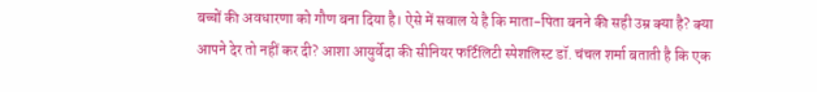बच्चों की अवधारणा को गौण बना दिया है। ऐसे में सवाल ये है कि माता-पिता बनने की सही उम्र क्या है? क्या आपने देर तो नहीं कर दी? आशा आयुर्वेदा की सीनियर फर्टिलिटी स्पेशलिस्ट डॉ. चंचल शर्मा बताती है कि एक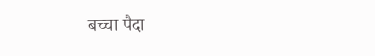बच्चा पैदा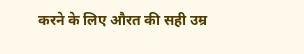करने के लिए औरत की सही उम्र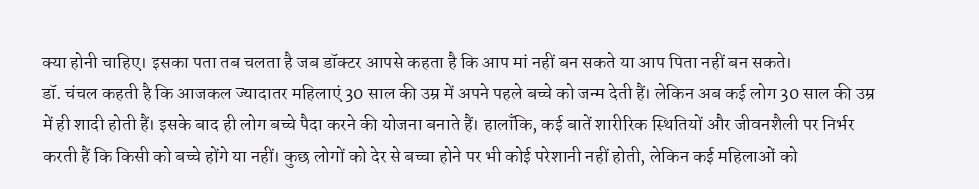क्या होनी चाहिए। इसका पता तब चलता है जब डॉक्टर आपसे कहता है कि आप मां नहीं बन सकते या आप पिता नहीं बन सकते।
डॉ. चंचल कहती है कि आजकल ज्यादातर महिलाएं 30 साल की उम्र में अपने पहले बच्चे को जन्म देती हैं। लेकिन अब कई लोग 30 साल की उम्र में ही शादी होती हैं। इसके बाद ही लोग बच्चे पैदा करने की योजना बनाते हैं। हालाँकि, कई बातें शारीरिक स्थितियों और जीवनशैली पर निर्भर करती हैं कि किसी को बच्चे होंगे या नहीं। कुछ लोगों को देर से बच्चा होने पर भी कोई परेशानी नहीं होती, लेकिन कई महिलाओं को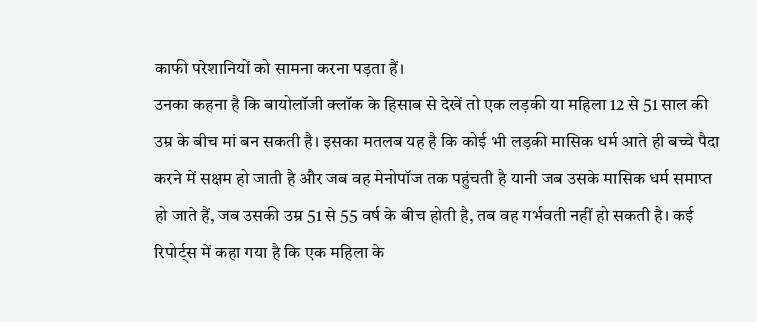काफी परेशानियों को सामना करना पड़ता हैं।
उनका कहना है कि बायोलॉजी क्लॉक के हिसाब से देखें तो एक लड़की या महिला 12 से 51 साल की उम्र के बीच मां बन सकती है। इसका मतलब यह है कि कोई भी लड़की मासिक धर्म आते ही बच्चे पैदा करने में सक्षम हो जाती है और जब वह मेनोपॉज तक पहुंचती है यानी जब उसके मासिक धर्म समाप्त हो जाते हैं, जब उसकी उम्र 51 से 55 वर्ष के बीच होती है, तब वह गर्भवती नहीं हो सकती है। कई रिपोर्ट्स में कहा गया है कि एक महिला के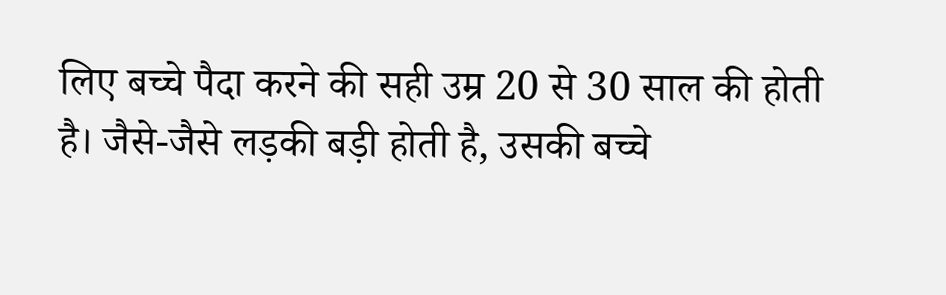लिए बच्चे पैदा करने की सही उम्र 20 से 30 साल की होती है। जैसे-जैसे लड़की बड़ी होती है, उसकी बच्चे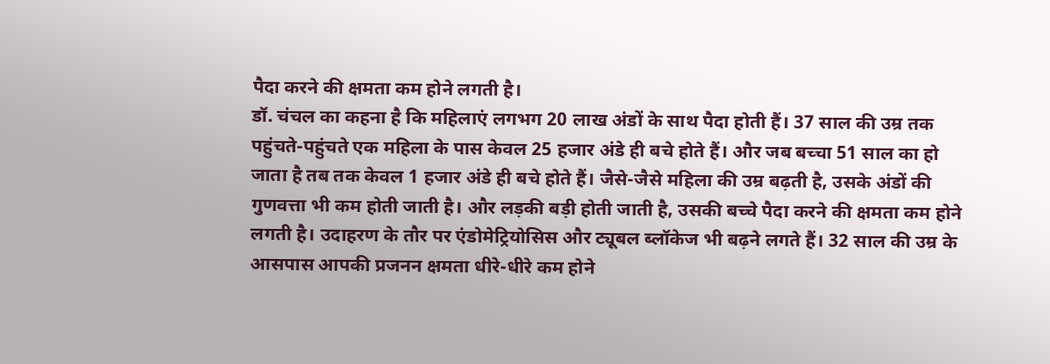पैदा करने की क्षमता कम होने लगती है।
डॉ. चंचल का कहना है कि महिलाएं लगभग 20 लाख अंडों के साथ पैदा होती हैं। 37 साल की उम्र तक पहुंचते-पहुंचते एक महिला के पास केवल 25 हजार अंडे ही बचे होते हैं। और जब बच्चा 51 साल का हो जाता है तब तक केवल 1 हजार अंडे ही बचे होते हैं। जैसे-जैसे महिला की उम्र बढ़ती है, उसके अंडों की गुणवत्ता भी कम होती जाती है। और लड़की बड़ी होती जाती है, उसकी बच्चे पैदा करने की क्षमता कम होने लगती है। उदाहरण के तौर पर एंडोमेट्रियोसिस और ट्यूबल ब्लॉकेज भी बढ़ने लगते हैं। 32 साल की उम्र के आसपास आपकी प्रजनन क्षमता धीरे-धीरे कम होने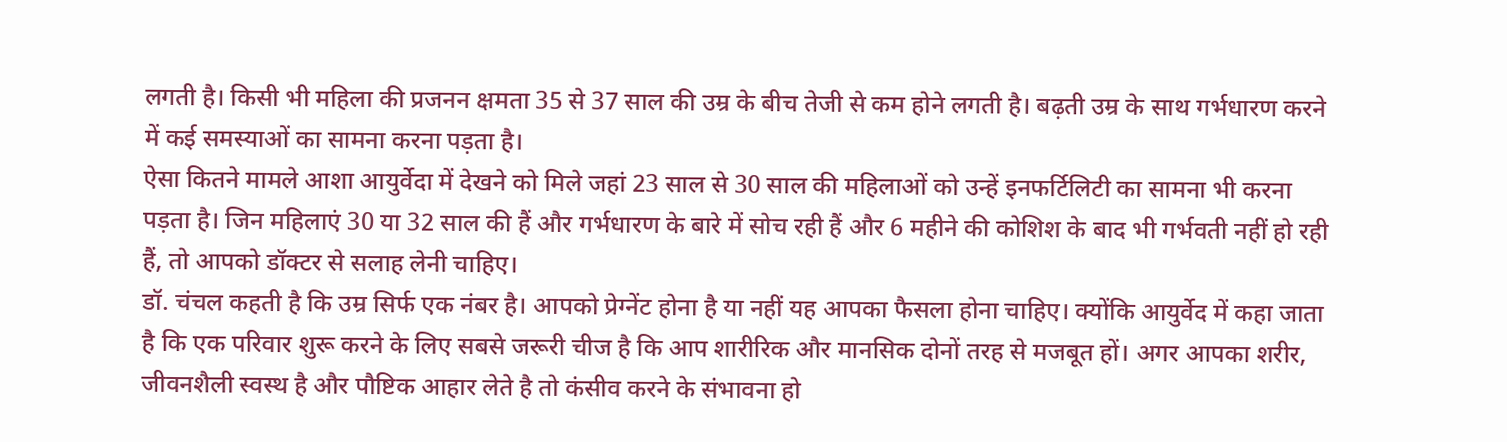लगती है। किसी भी महिला की प्रजनन क्षमता 35 से 37 साल की उम्र के बीच तेजी से कम होने लगती है। बढ़ती उम्र के साथ गर्भधारण करने में कई समस्याओं का सामना करना पड़ता है।
ऐसा कितने मामले आशा आयुर्वेदा में देखने को मिले जहां 23 साल से 30 साल की महिलाओं को उन्हें इनफर्टिलिटी का सामना भी करना पड़ता है। जिन महिलाएं 30 या 32 साल की हैं और गर्भधारण के बारे में सोच रही हैं और 6 महीने की कोशिश के बाद भी गर्भवती नहीं हो रही हैं, तो आपको डॉक्टर से सलाह लेनी चाहिए।
डॉ. चंचल कहती है कि उम्र सिर्फ एक नंबर है। आपको प्रेग्नेंट होना है या नहीं यह आपका फैसला होना चाहिए। क्योंकि आयुर्वेद में कहा जाता है कि एक परिवार शुरू करने के लिए सबसे जरूरी चीज है कि आप शारीरिक और मानसिक दोनों तरह से मजबूत हों। अगर आपका शरीर, जीवनशैली स्वस्थ है और पौष्टिक आहार लेते है तो कंसीव करने के संभावना हो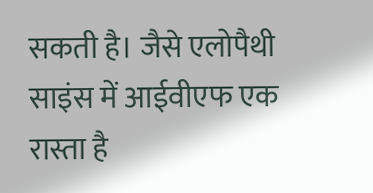सकती है। जैसे एलोपैथी साइंस में आईवीएफ एक रास्ता है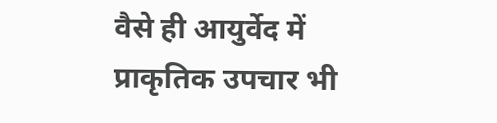वैसे ही आयुर्वेद में प्राकृतिक उपचार भी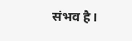संभव है।